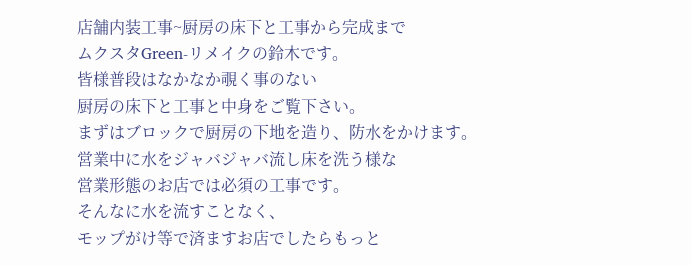店舗内装工事~厨房の床下と工事から完成まで
ムクスタGreen-リメイクの鈴木です。
皆様普段はなかなか覗く事のない
厨房の床下と工事と中身をご覧下さい。
まずはブロックで厨房の下地を造り、防水をかけます。
営業中に水をジャバジャバ流し床を洗う様な
営業形態のお店では必須の工事です。
そんなに水を流すことなく、
モップがけ等で済ますお店でしたらもっと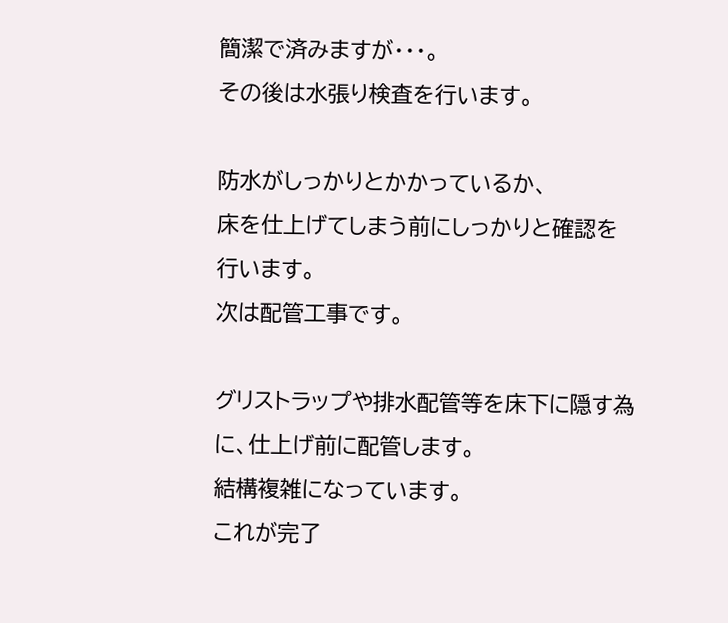簡潔で済みますが・・・。
その後は水張り検査を行います。

防水がしっかりとかかっているか、
床を仕上げてしまう前にしっかりと確認を行います。
次は配管工事です。

グリストラップや排水配管等を床下に隠す為に、仕上げ前に配管します。
結構複雑になっています。
これが完了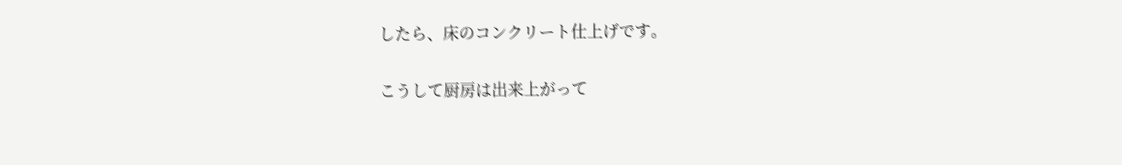したら、床のコンクリート仕上げです。

こうして厨房は出来上がって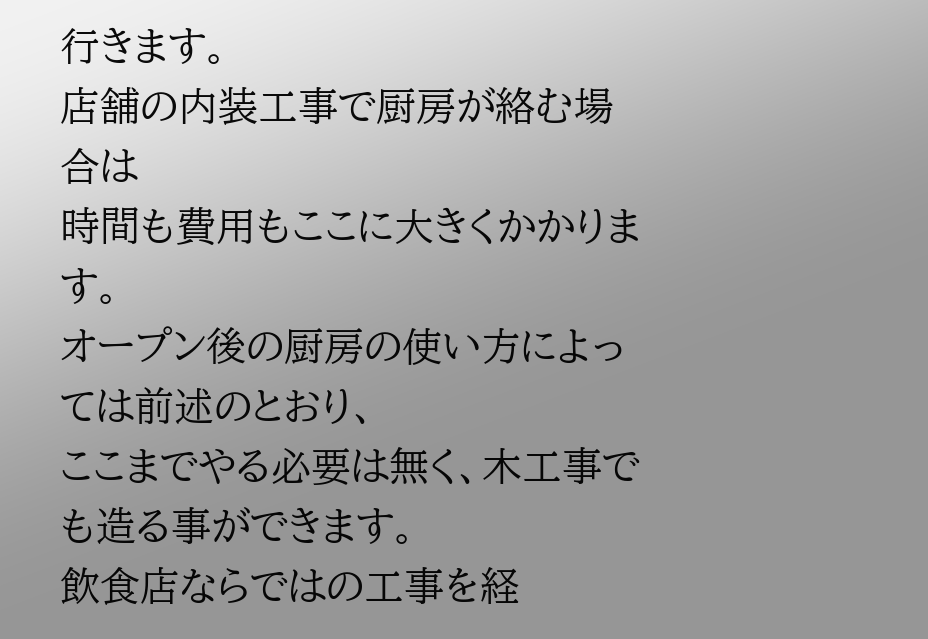行きます。
店舗の内装工事で厨房が絡む場合は
時間も費用もここに大きくかかります。
オープン後の厨房の使い方によっては前述のとおり、
ここまでやる必要は無く、木工事でも造る事ができます。
飲食店ならではの工事を経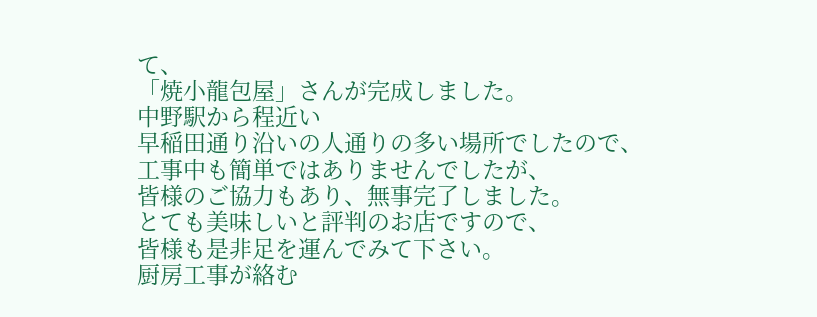て、
「焼小龍包屋」さんが完成しました。
中野駅から程近い
早稲田通り沿いの人通りの多い場所でしたので、
工事中も簡単ではありませんでしたが、
皆様のご協力もあり、無事完了しました。
とても美味しいと評判のお店ですので、
皆様も是非足を運んでみて下さい。
厨房工事が絡む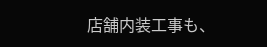店舗内装工事も、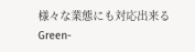様々な業態にも対応出来る
Green-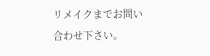リメイクまでお問い合わせ下さい。